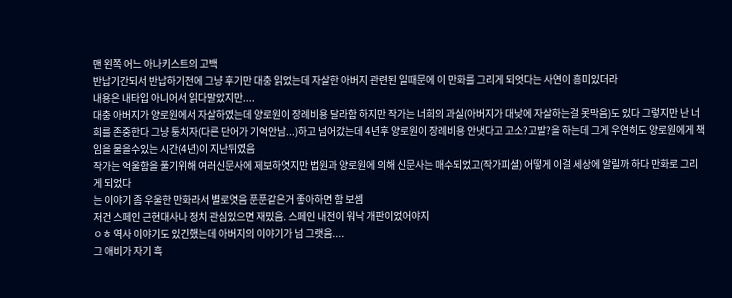맨 왼쪽 어느 아나키스트의 고백
반납기간되서 반납하기전에 그냥 후기만 대충 읽었는데 자살한 아버지 관련된 일때문에 이 만화를 그리게 되엇다는 사연이 흥미있더라
내용은 내타입 아니어서 읽다말았지만....
대충 아버지가 양로원에서 자살하였는데 양로원이 장례비용 달라함 하지만 작가는 너희의 과실(아버지가 대낮에 자살하는걸 못막음)도 있다 그렇지만 난 너희를 존중한다 그냥 퉁치자(다른 단어가 기억안남...)하고 넘어갔는데 4년후 양로원이 장례비용 안냇다고 고소?고발?을 하는데 그게 우연히도 양로원에게 책임을 물을수있는 시간(4년)이 지난뒤였음
작가는 억울함을 풀기위해 여러신문사에 제보하엿지만 법원과 양로원에 의해 신문사는 매수되었고(작가피셜) 어떻게 이걸 세상에 알릴까 하다 만화로 그리게 되었다
는 이야기 좀 우울한 만화라서 별로엿음 푼푼같은거 좋아하면 함 보셈
저건 스페인 근현대사나 정치 관심있으면 재밌음. 스페인 내전이 워낙 개판이었어야지
ㅇㅎ 역사 이야기도 있긴했는데 아버지의 이야기가 넘 그랫음....
그 애비가 자기 흑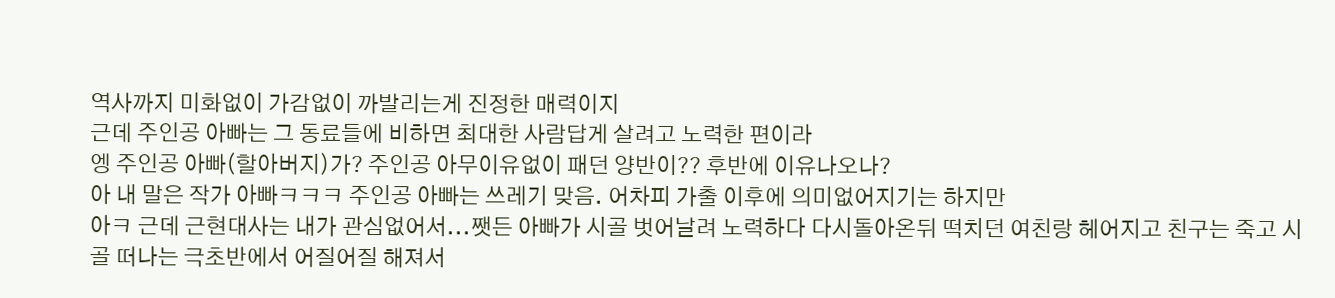역사까지 미화없이 가감없이 까발리는게 진정한 매력이지
근데 주인공 아빠는 그 동료들에 비하면 최대한 사람답게 살려고 노력한 편이라
엥 주인공 아빠(할아버지)가? 주인공 아무이유없이 패던 양반이?? 후반에 이유나오나?
아 내 말은 작가 아빠ㅋㅋㅋ 주인공 아빠는 쓰레기 맞음. 어차피 가출 이후에 의미없어지기는 하지만
아ㅋ 근데 근현대사는 내가 관심없어서...쨋든 아빠가 시골 벗어날려 노력하다 다시돌아온뒤 떡치던 여친랑 헤어지고 친구는 죽고 시골 떠나는 극초반에서 어질어질 해져서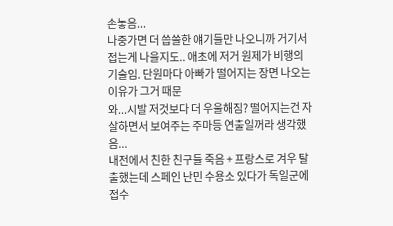손놓음...
나중가면 더 씁쓸한 얘기들만 나오니까 거기서 접는게 나을지도.. 애초에 저거 원제가 비행의 기술임. 단원마다 아빠가 떨어지는 장면 나오는 이유가 그거 때문
와...시발 저것보다 더 우울해짐? 떨어지는건 자살하면서 보여주는 주마등 연출일꺼라 생각했음...
내전에서 친한 친구들 죽음 + 프랑스로 겨우 탈출했는데 스페인 난민 수용소 있다가 독일군에 접수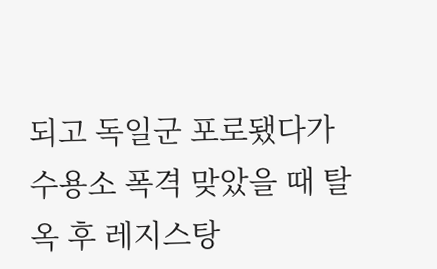되고 독일군 포로됐다가 수용소 폭격 맞았을 때 탈옥 후 레지스탕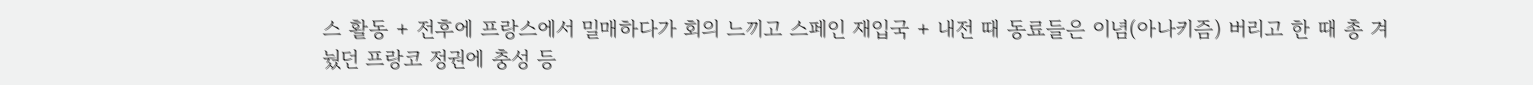스 활동 + 전후에 프랑스에서 밀매하다가 회의 느끼고 스페인 재입국 + 내전 때 동료들은 이념(아나키즘) 버리고 한 때 총 겨눴던 프랑코 정권에 충성 등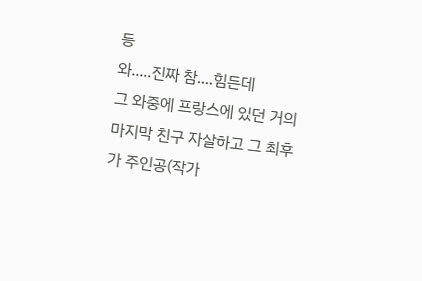등
와.....진짜 참....힘든데
그 와중에 프랑스에 있던 거의 마지막 친구 자살하고 그 최후가 주인공(작가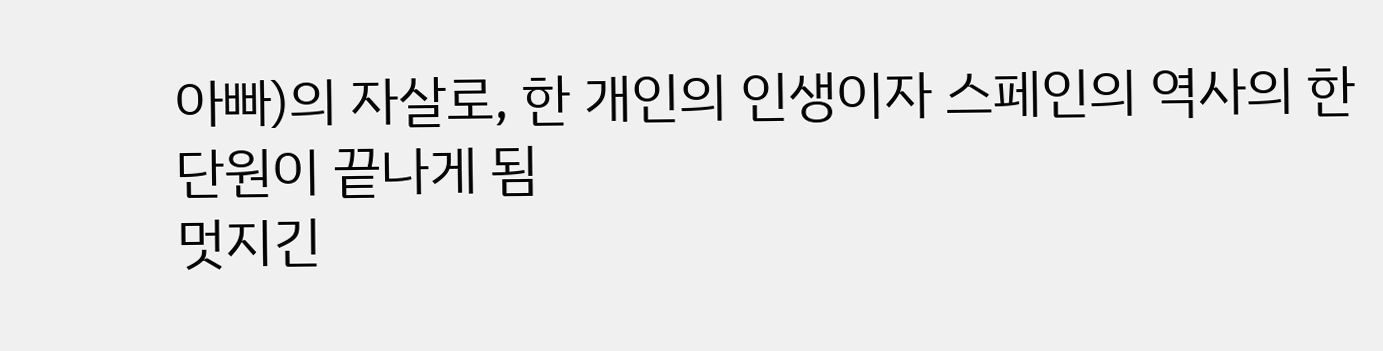아빠)의 자살로, 한 개인의 인생이자 스페인의 역사의 한단원이 끝나게 됨
멋지긴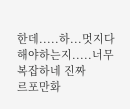한데.....하...멋지다해야하는지.....너무 복잡하네 진짜
르포만화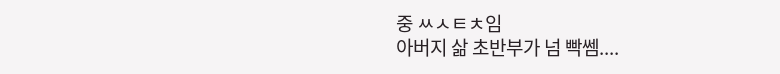중 ㅆㅅㅌㅊ임
아버지 삶 초반부가 넘 빡쎔....